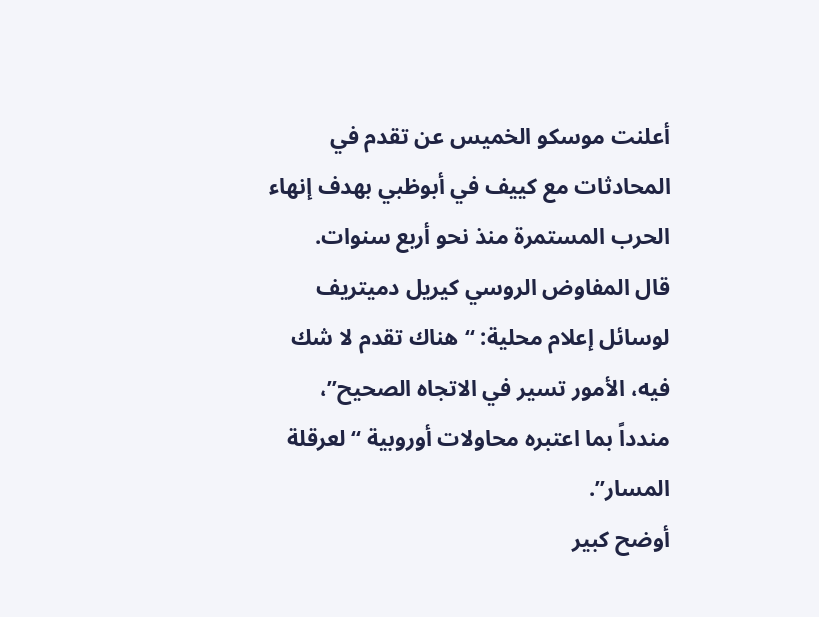أعلنت موسكو الخميس عن تقدم في المحادثات مع كييف في أبوظبي بهدف إنهاء الحرب المستمرة منذ نحو أربع سنوات.
قال المفاوض الروسي كيريل دميتريف لوسائل إعلام محلية: “هناك تقدم لا شك فيه، الأمور تسير في الاتجاه الصحيح”، مندداً بما اعتبره محاولات أوروبية “لعرقلة المسار”.
أوضح كبير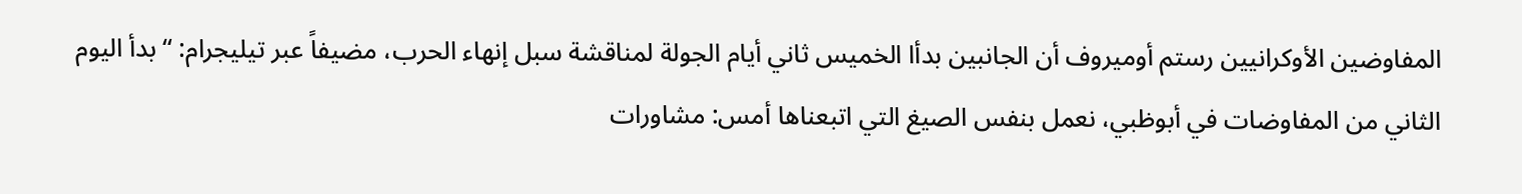المفاوضين الأوكرانيين رستم أوميروف أن الجانبين بدأا الخميس ثاني أيام الجولة لمناقشة سبل إنهاء الحرب، مضيفاً عبر تيليجرام: “بدأ اليوم الثاني من المفاوضات في أبوظبي، نعمل بنفس الصيغ التي اتبعناها أمس: مشاورات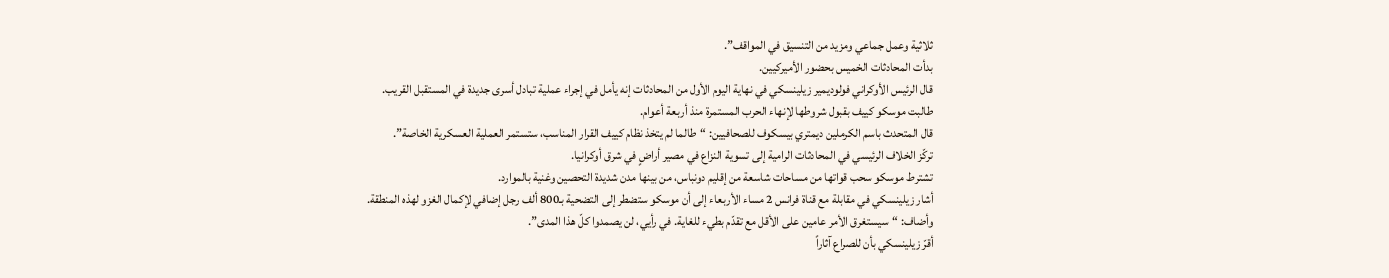ثلاثية وعمل جماعي ومزيد من التنسيق في المواقف”.
بدأت المحادثات الخميس بحضور الأميركيين.
قال الرئيس الأوكراني فولوديمير زيلينسكي في نهاية اليوم الأول من المحادثات إنه يأمل في إجراء عملية تبادل أسرى جديدة في المستقبل القريب.
طالبت موسكو كييف بقبول شروطها لإنهاء الحرب المستمرة منذ أربعة أعوام.
قال المتحدث باسم الكرملين ديمتري بيسكوف للصحافيين: “طالما لم يتخذ نظام كييف القرار المناسب، ستستمر العملية العسكرية الخاصة”.
تركّز الخلاف الرئيسي في المحادثات الرامية إلى تسوية النزاع في مصير أراضٍ في شرق أوكرانيا.
تشترط موسكو سحب قواتها من مساحات شاسعة من إقليم دونباس، من بينها مدن شديدة التحصين وغنية بالموارد.
أشار زيلينسكي في مقابلة مع قناة فرانس 2 مساء الأربعاء إلى أن موسكو ستضطر إلى التضحية بـ800 ألف رجل إضافي لإكمال الغزو لهذه المنطقة.
وأضاف: “سيستغرق الأمر عامين على الأقل مع تقدّم بطيء للغاية. في رأيي، لن يصمدوا كلّ هذا المدى”.
أقرّ زيلينسكي بأن للصراع آثاراً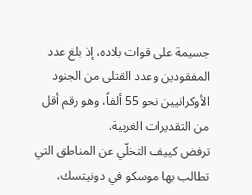جسيمة على قوات بلاده، إذ بلغ عدد المفقودين وعدد القتلى من الجنود الأوكرانيين نحو 55 ألفاً، وهو رقم أقل من التقديرات الغربية.
ترفض كييف التخلّي عن المناطق التي تطالب بها موسكو في دونيتسك،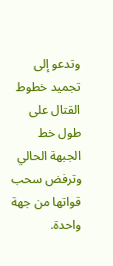وتدعو إلى تجميد خطوط القتال على طول خط الجبهة الحالي وترفض سحب قواتها من جهة واحدة.